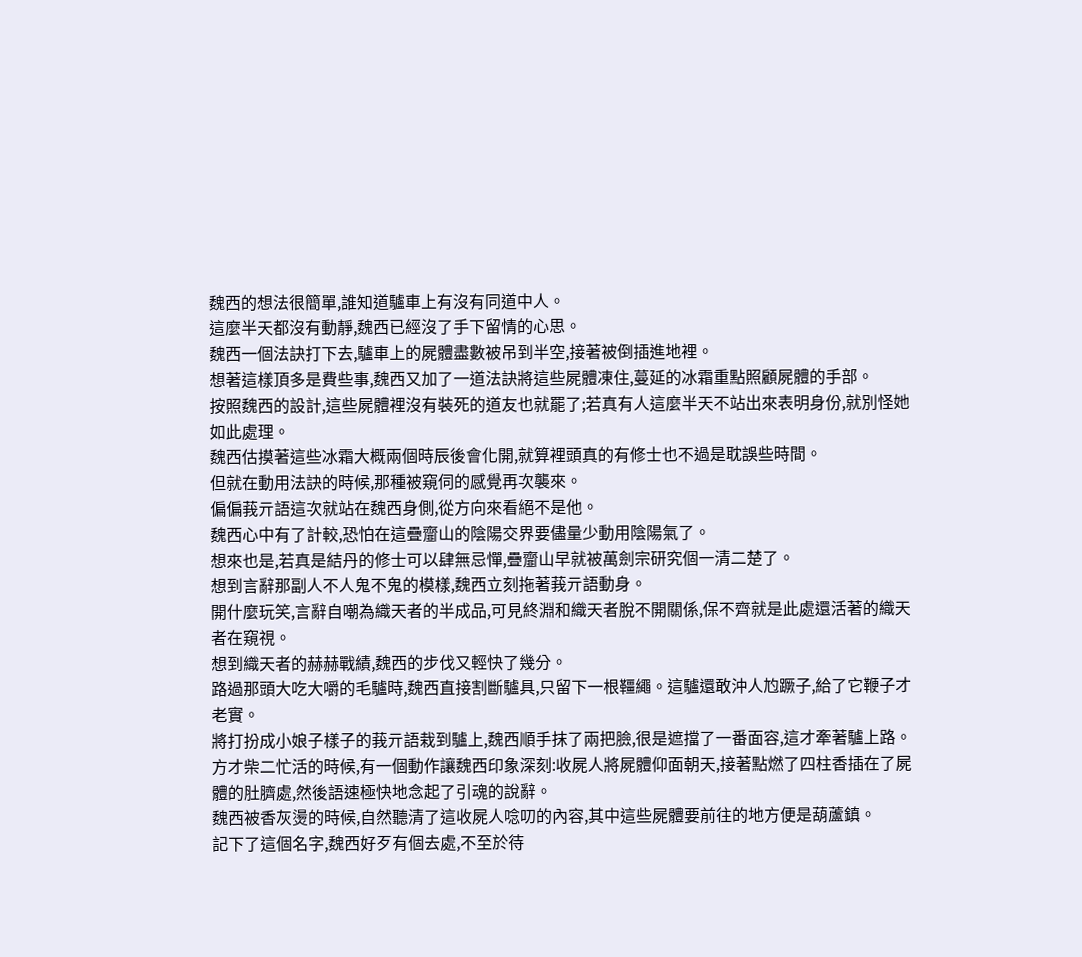魏西的想法很簡單,誰知道驢車上有沒有同道中人。
這麼半天都沒有動靜,魏西已經沒了手下留情的心思。
魏西一個法訣打下去,驢車上的屍體盡數被吊到半空,接著被倒插進地裡。
想著這樣頂多是費些事,魏西又加了一道法訣將這些屍體凍住,蔓延的冰霜重點照顧屍體的手部。
按照魏西的設計,這些屍體裡沒有裝死的道友也就罷了;若真有人這麼半天不站出來表明身份,就別怪她如此處理。
魏西估摸著這些冰霜大概兩個時辰後會化開,就算裡頭真的有修士也不過是耽誤些時間。
但就在動用法訣的時候,那種被窺伺的感覺再次襲來。
偏偏莪亓語這次就站在魏西身側,從方向來看絕不是他。
魏西心中有了計較,恐怕在這疊齏山的陰陽交界要儘量少動用陰陽氣了。
想來也是,若真是結丹的修士可以肆無忌憚,疊齏山早就被萬劍宗研究個一清二楚了。
想到言辭那副人不人鬼不鬼的模樣,魏西立刻拖著莪亓語動身。
開什麼玩笑,言辭自嘲為織天者的半成品,可見終淵和織天者脫不開關係,保不齊就是此處還活著的織天者在窺視。
想到織天者的赫赫戰績,魏西的步伐又輕快了幾分。
路過那頭大吃大嚼的毛驢時,魏西直接割斷驢具,只留下一根韁繩。這驢還敢沖人尥蹶子,給了它鞭子才老實。
將打扮成小娘子樣子的莪亓語栽到驢上,魏西順手抹了兩把臉,很是遮擋了一番面容,這才牽著驢上路。
方才柴二忙活的時候,有一個動作讓魏西印象深刻:收屍人將屍體仰面朝天,接著點燃了四柱香插在了屍體的肚臍處,然後語速極快地念起了引魂的說辭。
魏西被香灰燙的時候,自然聽清了這收屍人唸叨的內容,其中這些屍體要前往的地方便是葫蘆鎮。
記下了這個名字,魏西好歹有個去處,不至於待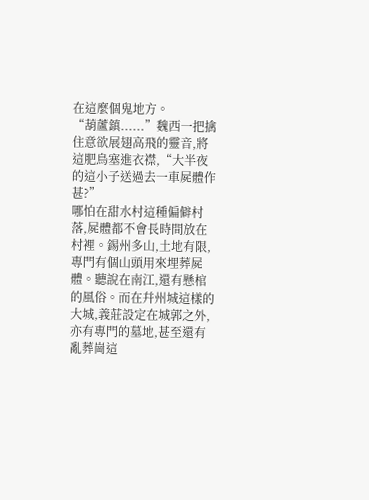在這麼個鬼地方。
“葫蘆鎮......”魏西一把擒住意欲展翅高飛的靈音,將這肥鳥塞進衣襟,“大半夜的這小子送過去一車屍體作甚?”
哪怕在甜水村這種偏僻村落,屍體都不會長時間放在村裡。錫州多山,土地有限,專門有個山頭用來埋葬屍體。聽說在南江,還有懸棺的風俗。而在幷州城這樣的大城,義莊設定在城郭之外,亦有專門的墓地,甚至還有亂葬崗這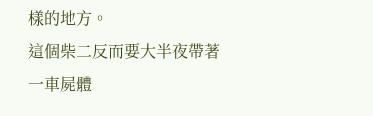樣的地方。
這個柴二反而要大半夜帶著一車屍體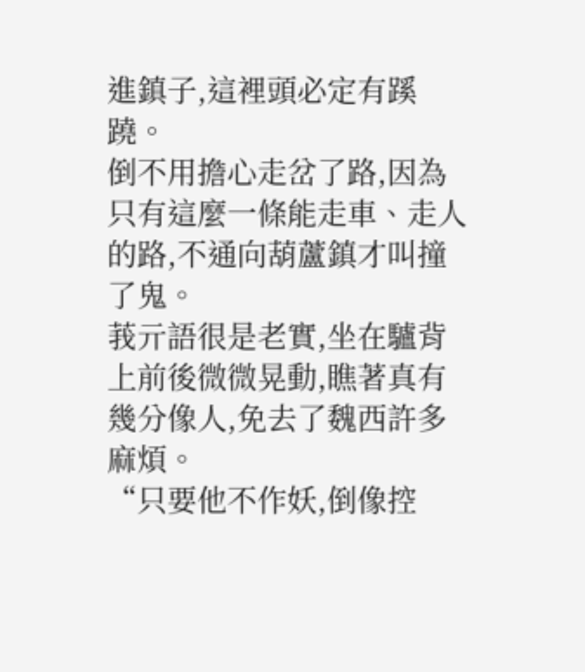進鎮子,這裡頭必定有蹊蹺。
倒不用擔心走岔了路,因為只有這麼一條能走車、走人的路,不通向葫蘆鎮才叫撞了鬼。
莪亓語很是老實,坐在驢背上前後微微晃動,瞧著真有幾分像人,免去了魏西許多麻煩。
“只要他不作妖,倒像控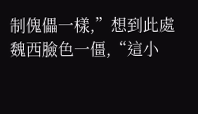制傀儡一樣,”想到此處魏西臉色一僵,“這小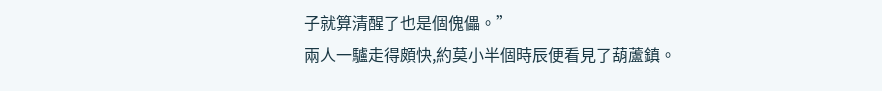子就算清醒了也是個傀儡。”
兩人一驢走得頗快,約莫小半個時辰便看見了葫蘆鎮。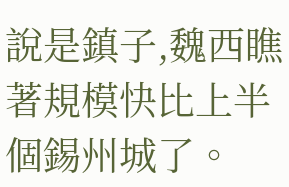說是鎮子,魏西瞧著規模快比上半個錫州城了。